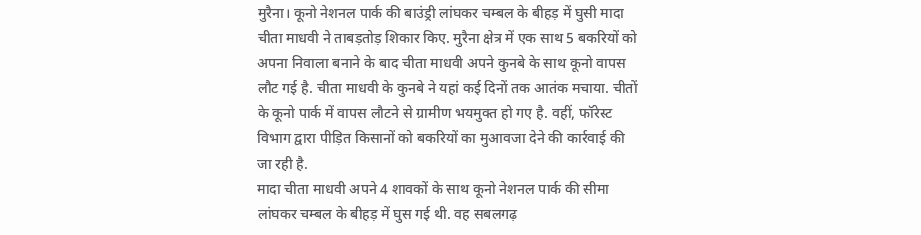मुरैना। कूनो नेशनल पार्क की बाउंड्री लांघकर चम्बल के बीहड़ में घुसी मादा चीता माधवी ने ताबड़तोड़ शिकार किए. मुरैना क्षेत्र में एक साथ 5 बकरियों को अपना निवाला बनाने के बाद चीता माधवी अपने कुनबे के साथ कूनो वापस लौट गई है. चीता माधवी के कुनबे ने यहां कई दिनों तक आतंक मचाया. चीतों के कूनो पार्क में वापस लौटने से ग्रामीण भयमुक्त हो गए है. वहीं, फॉरेस्ट विभाग द्वारा पीड़ित किसानों को बकरियों का मुआवजा देने की कार्रवाई की जा रही है.
मादा चीता माधवी अपने 4 शावकों के साथ कूनो नेशनल पार्क की सीमा लांघकर चम्बल के बीहड़ में घुस गई थी. वह सबलगढ़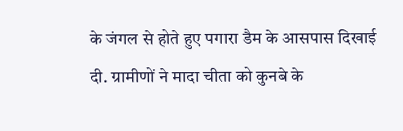के जंगल से होते हुए पगारा डैम के आसपास दिखाई दी. ग्रामीणों ने मादा चीता को कुनबे के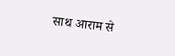साथ आराम से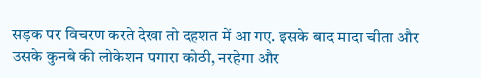सड़क पर विचरण करते देखा तो दहशत में आ गए. इसके बाद मादा चीता और उसके कुनबे की लोकेशन पगारा कोठी, नरहेगा और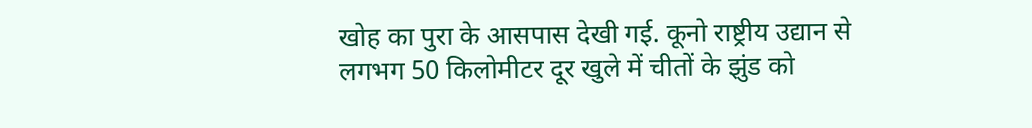खोह का पुरा के आसपास देखी गई. कूनो राष्ट्रीय उद्यान से लगभग 50 किलोमीटर दूर खुले में चीतों के झुंड को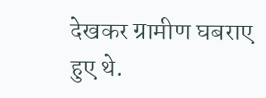देखकर ग्रामीण घबराए हुए थे.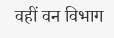वहीं वन विभाग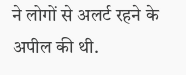ने लोगों से अलर्ट रहने के अपील की थी.